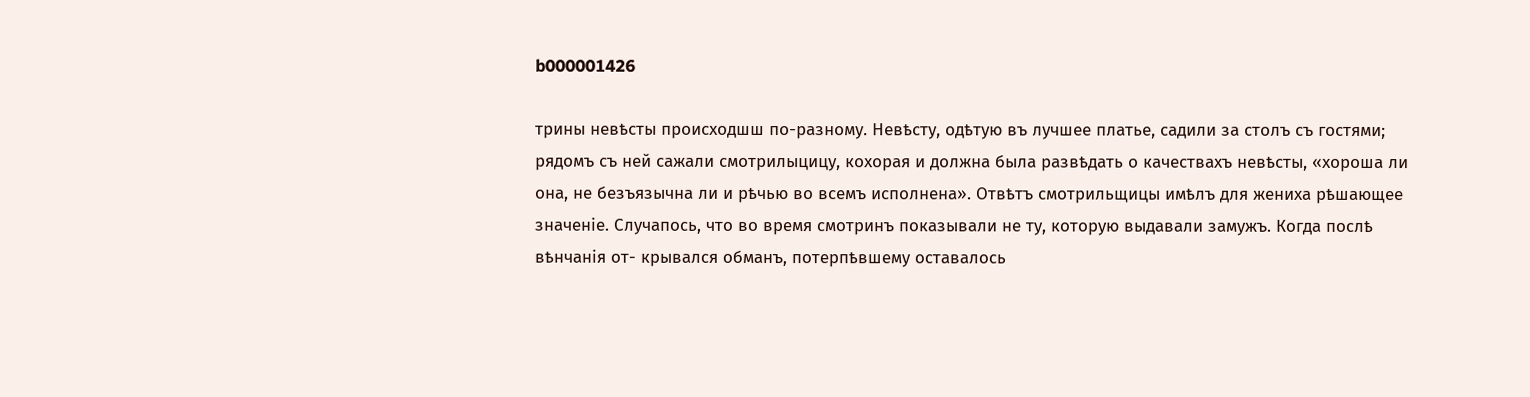b000001426

трины невѣсты происходшш по-разному. Невѣсту, одѣтую въ лучшее платье, садили за столъ съ гостями; рядомъ съ ней сажали смотрилыцицу, кохорая и должна была развѣдать о качествахъ невѣсты, «хороша ли она, не безъязычна ли и рѣчью во всемъ исполнена». Отвѣтъ смотрильщицы имѣлъ для жениха рѣшающее значеніе. Случапось, что во время смотринъ показывали не ту, которую выдавали замужъ. Когда послѣ вѣнчанія от- крывался обманъ, потерпѣвшему оставалось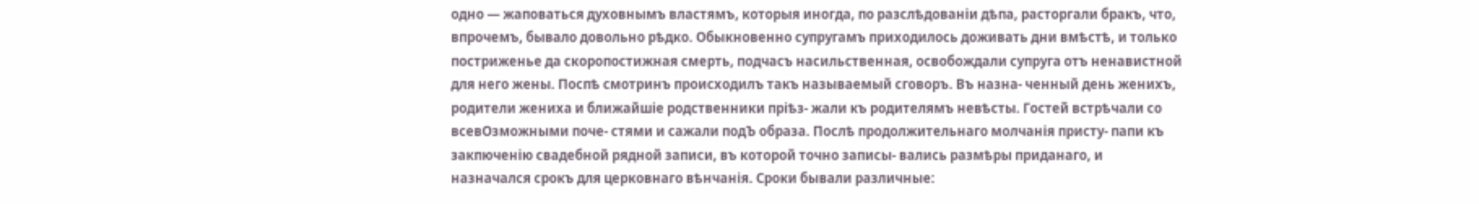одно — жаповаться духовнымъ властямъ, которыя иногда, по разслѣдованіи дѣпа, расторгали бракъ, что, впрочемъ, бывало довольно рѣдко. Обыкновенно супругамъ приходилось доживать дни вмѣстѣ, и только постриженье да скоропостижная смерть, подчасъ насильственная, освобождали супруга отъ ненавистной для него жены. Поспѣ смотринъ происходилъ такъ называемый сговоръ. Въ назна- ченный день женихъ, родители жениха и ближайшіе родственники пріѣз- жали къ родителямъ невѣсты. Гостей встрѣчали со всевОзможными поче- стями и сажали подЪ образа. Послѣ продолжительнаго молчанія присту- папи къ закпюченію свадебной рядной записи, въ которой точно записы- вались размѣры приданаго, и назначался срокъ для церковнаго вѣнчанія. Сроки бывали различные: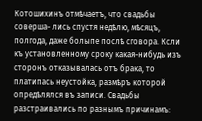Котошихинъ отмѣчаетъ, что свадьбы соверша- лись спустя недѣлю, мѣсяцъ, полгода, даже болыпе послѣ сговора. Ксли къ установленному сроку какая-нибудь изъ сторонъ отказывалась отъ брака, то платипась неустойка, размѣръ которой опредѣлялся въ записи. Свадьбы разстраивались по разнымъ причинамъ: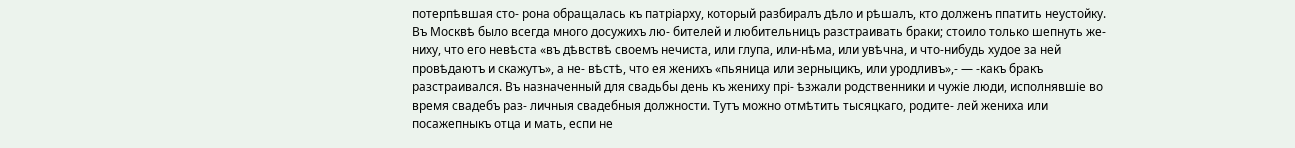потерпѣвшая сто- рона обращалась къ патріарху, который разбиралъ дѣло и рѣшалъ, кто долженъ ппатить неустойку. Въ Москвѣ было всегда много досужихъ лю- бителей и любительницъ разстраивать браки; стоило только шепнуть же- ниху, что его невѣста «въ дѣвствѣ своемъ нечиста, или глупа, или-нѣма, или увѣчна, и что-нибудь худое за ней провѣдаютъ и скажутъ», а не- вѣстѣ, что ея женихъ «пьяница или зерныцикъ, или уродливъ»,- — -какъ бракъ разстраивался. Въ назначенный для свадьбы день къ жениху прі- ѣзжали родственники и чужіе люди, исполнявшіе во время свадебъ раз- личныя свадебныя должности. Тутъ можно отмѣтить тысяцкаго, родите- лей жениха или посажепныкъ отца и мать, еспи не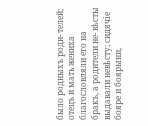было родныхъ роди- телей; отецъ и мать жениха благословляли его на бракъ, а родители не- вѣсты выдавали невѣсту; сидячіе бояре и боярыни,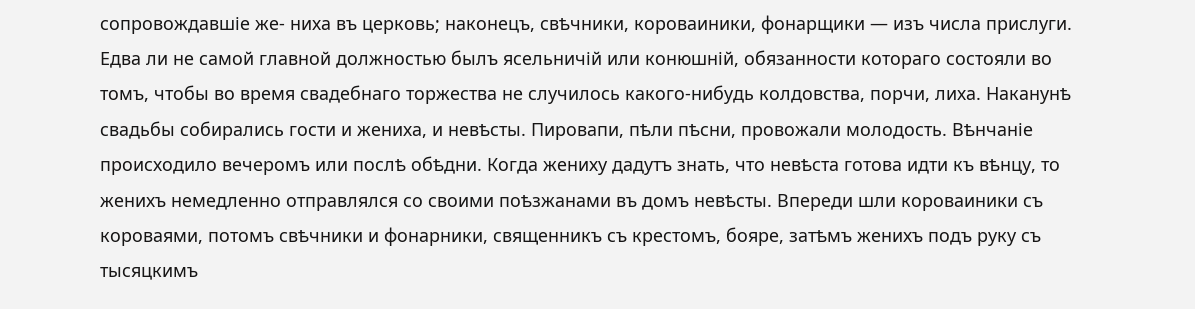сопровождавшіе же- ниха въ церковь; наконецъ, свѣчники, короваиники, фонарщики — изъ числа прислуги. Едва ли не самой главной должностью былъ ясельничій или конюшній, обязанности котораго состояли во томъ, чтобы во время свадебнаго торжества не случилось какого-нибудь колдовства, порчи, лиха. Наканунѣ свадьбы собирались гости и жениха, и невѣсты. Пировапи, пѣли пѣсни, провожали молодость. Вѣнчаніе происходило вечеромъ или послѣ обѣдни. Когда жениху дадутъ знать, что невѣста готова идти къ вѣнцу, то женихъ немедленно отправлялся со своими поѣзжанами въ домъ невѣсты. Впереди шли короваиники съ короваями, потомъ свѣчники и фонарники, священникъ съ крестомъ, бояре, затѣмъ женихъ подъ руку съ тысяцкимъ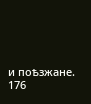и поѣзжане. 176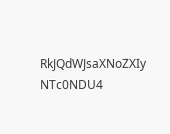RkJQdWJsaXNoZXIy NTc0NDU4